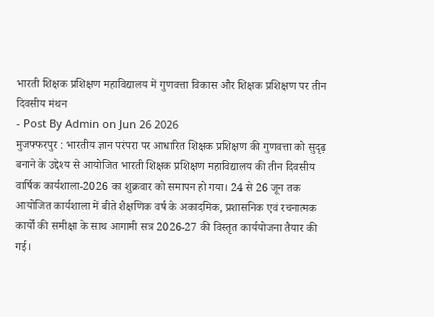भारती शिक्षक प्रशिक्षण महाविद्यालय में गुणवत्ता विकास और शिक्षक प्रशिक्षण पर तीन दिवसीय मंथन
- Post By Admin on Jun 26 2026
मुजफ्फरपुर : भारतीय ज्ञान परंपरा पर आधारित शिक्षक प्रशिक्षण की गुणवत्ता को सुदृढ़ बनाने के उद्देश्य से आयोजित भारती शिक्षक प्रशिक्षण महाविद्यालय की तीन दिवसीय वार्षिक कार्यशाला-2026 का शुक्रवार को समापन हो गया। 24 से 26 जून तक आयोजित कार्यशाला में बीते शैक्षणिक वर्ष के अकादमिक, प्रशासनिक एवं रचनात्मक कार्यों की समीक्षा के साथ आगामी सत्र 2026-27 की विस्तृत कार्ययोजना तैयार की गई।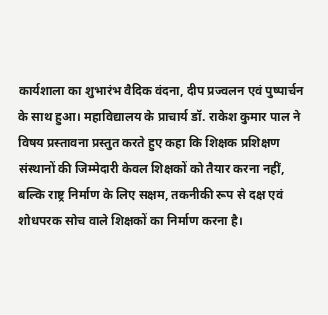कार्यशाला का शुभारंभ वैदिक वंदना, दीप प्रज्वलन एवं पुष्पार्चन के साथ हुआ। महाविद्यालय के प्राचार्य डॉ. राकेश कुमार पाल ने विषय प्रस्तावना प्रस्तुत करते हुए कहा कि शिक्षक प्रशिक्षण संस्थानों की जिम्मेदारी केवल शिक्षकों को तैयार करना नहीं, बल्कि राष्ट्र निर्माण के लिए सक्षम, तकनीकी रूप से दक्ष एवं शोधपरक सोच वाले शिक्षकों का निर्माण करना है।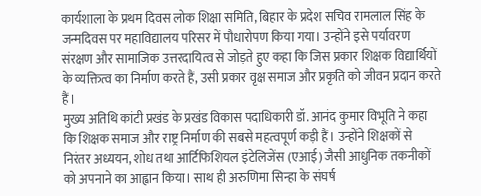कार्यशाला के प्रथम दिवस लोक शिक्षा समिति, बिहार के प्रदेश सचिव रामलाल सिंह के जन्मदिवस पर महाविद्यालय परिसर में पौधारोपण किया गया। उन्होंने इसे पर्यावरण संरक्षण और सामाजिक उत्तरदायित्व से जोड़ते हुए कहा कि जिस प्रकार शिक्षक विद्यार्थियों के व्यक्तित्व का निर्माण करते हैं, उसी प्रकार वृक्ष समाज और प्रकृति को जीवन प्रदान करते हैं।
मुख्य अतिथि कांटी प्रखंड के प्रखंड विकास पदाधिकारी डॉ. आनंद कुमार विभूति ने कहा कि शिक्षक समाज और राष्ट्र निर्माण की सबसे महत्वपूर्ण कड़ी हैं। उन्होंने शिक्षकों से निरंतर अध्ययन, शोध तथा आर्टिफिशियल इंटेलिजेंस (एआई) जैसी आधुनिक तकनीकों को अपनाने का आह्वान किया। साथ ही अरुणिमा सिन्हा के संघर्ष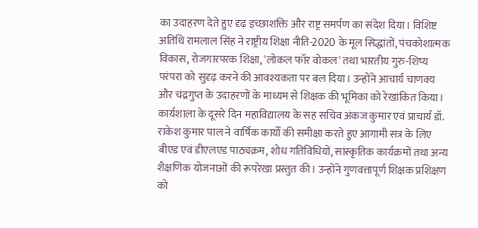का उदाहरण देते हुए दृढ़ इच्छाशक्ति और राष्ट्र समर्पण का संदेश दिया। विशिष्ट अतिथि रामलाल सिंह ने राष्ट्रीय शिक्षा नीति-2020 के मूल सिद्धांतों, पंचकोशात्मक विकास, रोजगारपरक शिक्षा, 'लोकल फॉर वोकल' तथा भारतीय गुरु-शिष्य परंपरा को सुदृढ़ करने की आवश्यकता पर बल दिया। उन्होंने आचार्य चाणक्य और चंद्रगुप्त के उदाहरणों के माध्यम से शिक्षक की भूमिका को रेखांकित किया।
कार्यशाला के दूसरे दिन महाविद्यालय के सह सचिव अंकज कुमार एवं प्राचार्य डॉ. राकेश कुमार पाल ने वार्षिक कार्यों की समीक्षा करते हुए आगामी सत्र के लिए बीएड एवं डीएलएड पाठ्यक्रम, शोध गतिविधियों, सांस्कृतिक कार्यक्रमों तथा अन्य शैक्षणिक योजनाओं की रूपरेखा प्रस्तुत की। उन्होंने गुणवत्तापूर्ण शिक्षक प्रशिक्षण को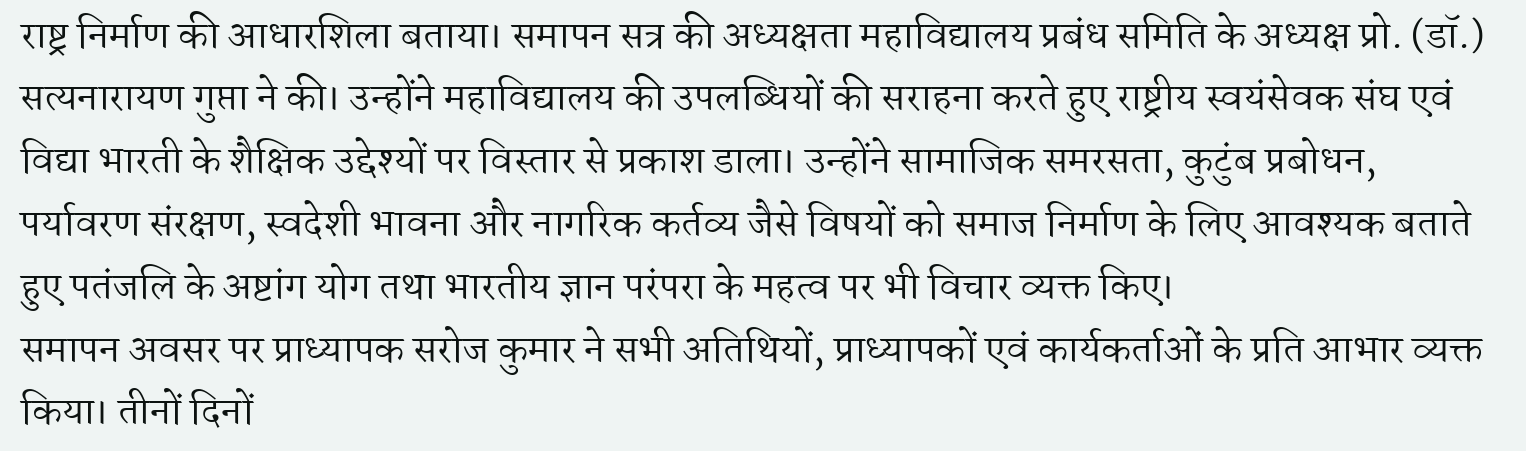राष्ट्र निर्माण की आधारशिला बताया। समापन सत्र की अध्यक्षता महाविद्यालय प्रबंध समिति के अध्यक्ष प्रो. (डॉ.) सत्यनारायण गुप्ता ने की। उन्होंने महाविद्यालय की उपलब्धियों की सराहना करते हुए राष्ट्रीय स्वयंसेवक संघ एवं विद्या भारती के शैक्षिक उद्देश्यों पर विस्तार से प्रकाश डाला। उन्होंने सामाजिक समरसता, कुटुंब प्रबोधन, पर्यावरण संरक्षण, स्वदेशी भावना और नागरिक कर्तव्य जैसे विषयों को समाज निर्माण के लिए आवश्यक बताते हुए पतंजलि के अष्टांग योग तथा भारतीय ज्ञान परंपरा के महत्व पर भी विचार व्यक्त किए।
समापन अवसर पर प्राध्यापक सरोज कुमार ने सभी अतिथियों, प्राध्यापकों एवं कार्यकर्ताओं के प्रति आभार व्यक्त किया। तीनों दिनों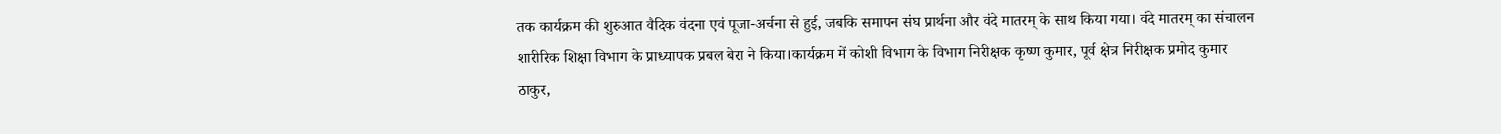तक कार्यक्रम की शुरुआत वैदिक वंदना एवं पूजा-अर्चना से हुई, जबकि समापन संघ प्रार्थना और वंदे मातरम् के साथ किया गया। वंदे मातरम् का संचालन शारीरिक शिक्षा विभाग के प्राध्यापक प्रबल बेरा ने किया।कार्यक्रम में कोशी विभाग के विभाग निरीक्षक कृष्ण कुमार, पूर्व क्षेत्र निरीक्षक प्रमोद कुमार ठाकुर,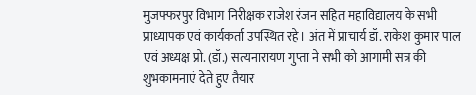मुजफ्फरपुर विभाग निरीक्षक राजेश रंजन सहित महाविद्यालय के सभी प्राध्यापक एवं कार्यकर्ता उपस्थित रहे। अंत में प्राचार्य डॉ. राकेश कुमार पाल एवं अध्यक्ष प्रो. (डॉ.) सत्यनारायण गुप्ता ने सभी को आगामी सत्र की शुभकामनाएं देते हुए तैयार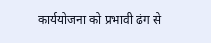कार्ययोजना को प्रभावी ढंग से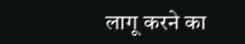लागू करने का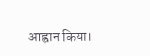आह्वान किया।